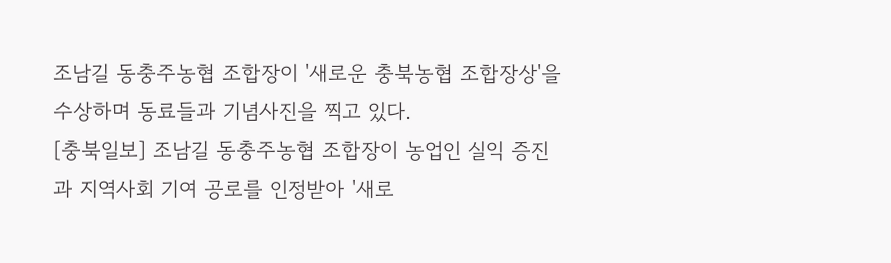조남길 동충주농협 조합장이 '새로운 충북농협 조합장상'을 수상하며 동료들과 기념사진을 찍고 있다.
[충북일보] 조남길 동충주농협 조합장이 농업인 실익 증진과 지역사회 기여 공로를 인정받아 '새로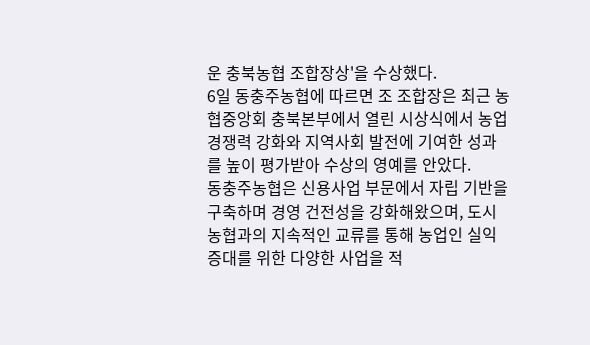운 충북농협 조합장상'을 수상했다.
6일 동충주농협에 따르면 조 조합장은 최근 농협중앙회 충북본부에서 열린 시상식에서 농업 경쟁력 강화와 지역사회 발전에 기여한 성과를 높이 평가받아 수상의 영예를 안았다.
동충주농협은 신용사업 부문에서 자립 기반을 구축하며 경영 건전성을 강화해왔으며, 도시농협과의 지속적인 교류를 통해 농업인 실익 증대를 위한 다양한 사업을 적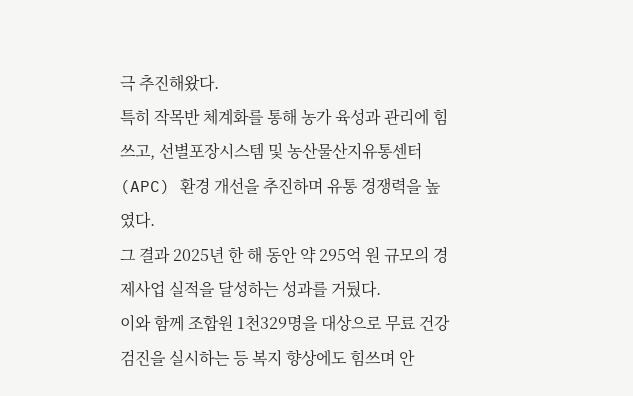극 추진해왔다.
특히 작목반 체계화를 통해 농가 육성과 관리에 힘쓰고, 선별포장시스템 및 농산물산지유통센터(APC) 환경 개선을 추진하며 유통 경쟁력을 높였다.
그 결과 2025년 한 해 동안 약 295억 원 규모의 경제사업 실적을 달성하는 성과를 거뒀다.
이와 함께 조합원 1천329명을 대상으로 무료 건강검진을 실시하는 등 복지 향상에도 힘쓰며 안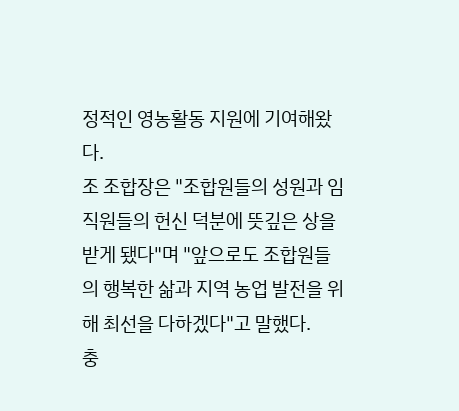정적인 영농활동 지원에 기여해왔다.
조 조합장은 "조합원들의 성원과 임직원들의 헌신 덕분에 뜻깊은 상을 받게 됐다"며 "앞으로도 조합원들의 행복한 삶과 지역 농업 발전을 위해 최선을 다하겠다"고 말했다.
충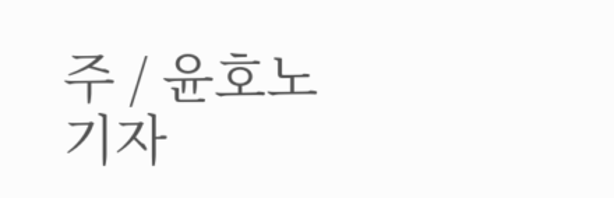주 / 윤호노기자